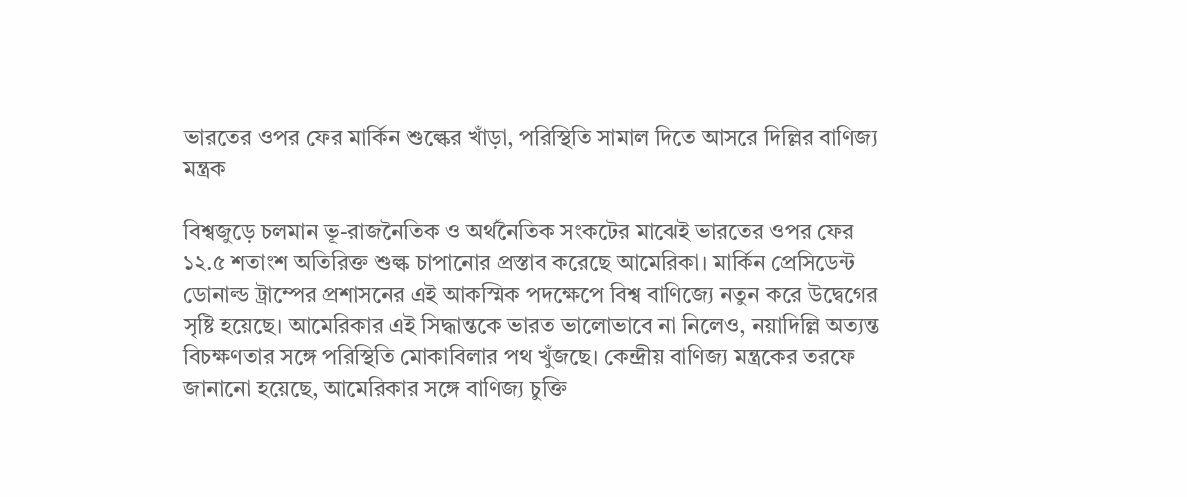ভারতের ওপর ফের মার্কিন শুল্কের খাঁড়া, পরিস্থিতি সামাল দিতে আসরে দিল্লির বাণিজ্য মন্ত্রক

বিশ্বজুড়ে চলমান ভূ-রাজনৈতিক ও অর্থনৈতিক সংকটের মাঝেই ভারতের ওপর ফের ১২.৫ শতাংশ অতিরিক্ত শুল্ক চাপানোর প্রস্তাব করেছে আমেরিকা। মার্কিন প্রেসিডেন্ট ডোনাল্ড ট্রাম্পের প্রশাসনের এই আকস্মিক পদক্ষেপে বিশ্ব বাণিজ্যে নতুন করে উদ্বেগের সৃষ্টি হয়েছে। আমেরিকার এই সিদ্ধান্তকে ভারত ভালোভাবে না নিলেও, নয়াদিল্লি অত্যন্ত বিচক্ষণতার সঙ্গে পরিস্থিতি মোকাবিলার পথ খুঁজছে। কেন্দ্রীয় বাণিজ্য মন্ত্রকের তরফে জানানো হয়েছে, আমেরিকার সঙ্গে বাণিজ্য চুক্তি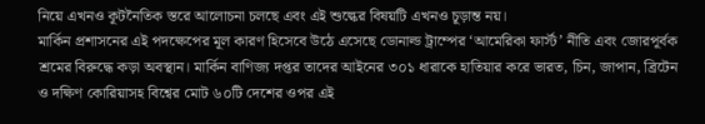নিয়ে এখনও কূটনৈতিক স্তরে আলোচনা চলছে এবং এই শুল্কের বিষয়টি এখনও চূড়ান্ত নয়।
মার্কিন প্রশাসনের এই পদক্ষেপের মূল কারণ হিসেবে উঠে এসেছে ডোনাল্ড ট্রাম্পের ‘আমেরিকা ফার্স্ট’ নীতি এবং জোরপূর্বক শ্রমের বিরুদ্ধে কড়া অবস্থান। মার্কিন বাণিজ্য দপ্তর তাদের আইনের ৩০১ ধারাকে হাতিয়ার করে ভারত, চিন, জাপান, ব্রিটেন ও দক্ষিণ কোরিয়াসহ বিশ্বের মোট ৬০টি দেশের ওপর এই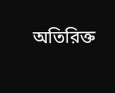অতিরিক্ত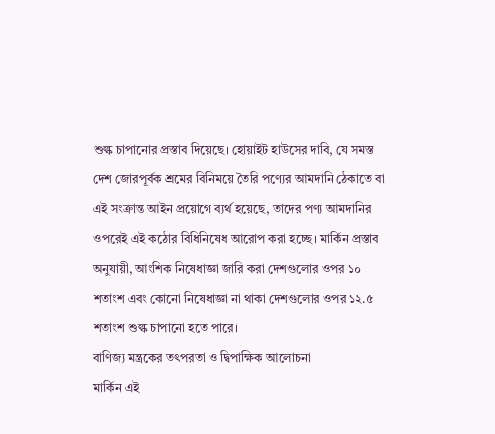শুল্ক চাপানোর প্রস্তাব দিয়েছে। হোয়াইট হাউসের দাবি, যে সমস্ত দেশ জোরপূর্বক শ্রমের বিনিময়ে তৈরি পণ্যের আমদানি ঠেকাতে বা এই সংক্রান্ত আইন প্রয়োগে ব্যর্থ হয়েছে, তাদের পণ্য আমদানির ওপরেই এই কঠোর বিধিনিষেধ আরোপ করা হচ্ছে। মার্কিন প্রস্তাব অনুযায়ী, আংশিক নিষেধাজ্ঞা জারি করা দেশগুলোর ওপর ১০ শতাংশ এবং কোনো নিষেধাজ্ঞা না থাকা দেশগুলোর ওপর ১২.৫ শতাংশ শুল্ক চাপানো হতে পারে।
বাণিজ্য মন্ত্রকের তৎপরতা ও দ্বিপাক্ষিক আলোচনা
মার্কিন এই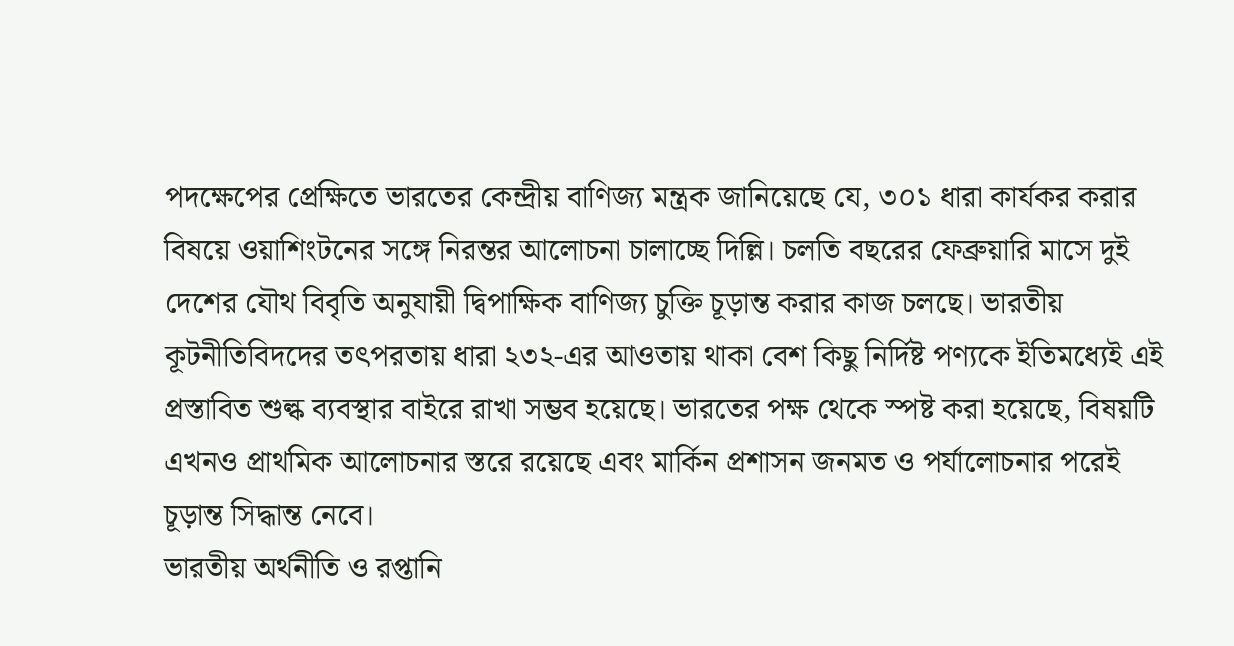পদক্ষেপের প্রেক্ষিতে ভারতের কেন্দ্রীয় বাণিজ্য মন্ত্রক জানিয়েছে যে, ৩০১ ধারা কার্যকর করার বিষয়ে ওয়াশিংটনের সঙ্গে নিরন্তর আলোচনা চালাচ্ছে দিল্লি। চলতি বছরের ফেব্রুয়ারি মাসে দুই দেশের যৌথ বিবৃতি অনুযায়ী দ্বিপাক্ষিক বাণিজ্য চুক্তি চূড়ান্ত করার কাজ চলছে। ভারতীয় কূটনীতিবিদদের তৎপরতায় ধারা ২৩২-এর আওতায় থাকা বেশ কিছু নির্দিষ্ট পণ্যকে ইতিমধ্যেই এই প্রস্তাবিত শুল্ক ব্যবস্থার বাইরে রাখা সম্ভব হয়েছে। ভারতের পক্ষ থেকে স্পষ্ট করা হয়েছে, বিষয়টি এখনও প্রাথমিক আলোচনার স্তরে রয়েছে এবং মার্কিন প্রশাসন জনমত ও পর্যালোচনার পরেই চূড়ান্ত সিদ্ধান্ত নেবে।
ভারতীয় অর্থনীতি ও রপ্তানি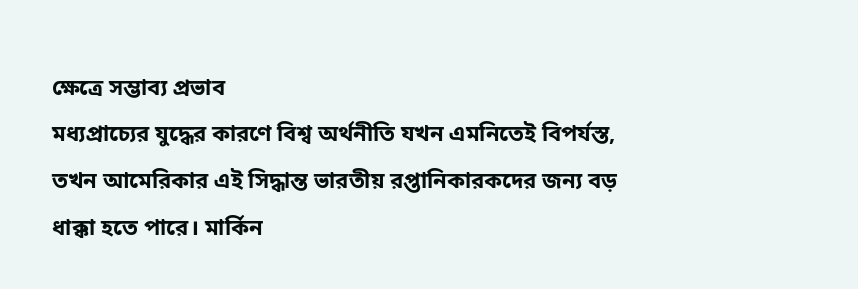ক্ষেত্রে সম্ভাব্য প্রভাব
মধ্যপ্রাচ্যের যুদ্ধের কারণে বিশ্ব অর্থনীতি যখন এমনিতেই বিপর্যস্ত, তখন আমেরিকার এই সিদ্ধান্ত ভারতীয় রপ্তানিকারকদের জন্য বড় ধাক্কা হতে পারে। মার্কিন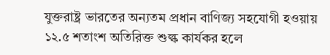যুক্তরাষ্ট্র ভারতের অন্যতম প্রধান বাণিজ্য সহযোগী হওয়ায় ১২.৫ শতাংশ অতিরিক্ত শুল্ক কার্যকর হলে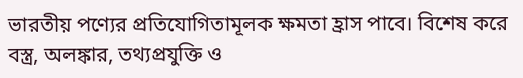ভারতীয় পণ্যের প্রতিযোগিতামূলক ক্ষমতা হ্রাস পাবে। বিশেষ করে বস্ত্র, অলঙ্কার, তথ্যপ্রযুক্তি ও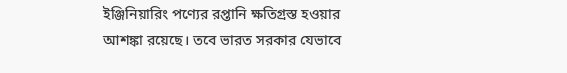ইঞ্জিনিয়ারিং পণ্যের রপ্তানি ক্ষতিগ্রস্ত হওয়ার আশঙ্কা রয়েছে। তবে ভারত সরকার যেভাবে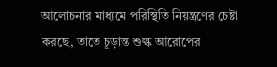আলোচনার মাধ্যমে পরিস্থিতি নিয়ন্ত্রণের চেষ্টা করছে, তাতে চূড়ান্ত শুল্ক আরোপের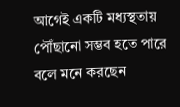আগেই একটি মধ্যস্থতায় পৌঁছানো সম্ভব হতে পারে বলে মনে করছেন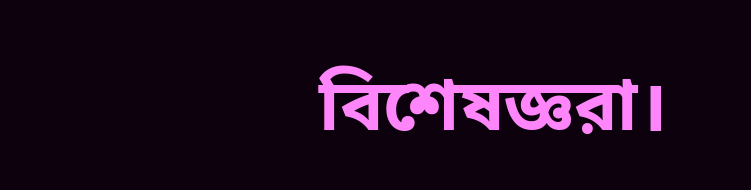বিশেষজ্ঞরা।